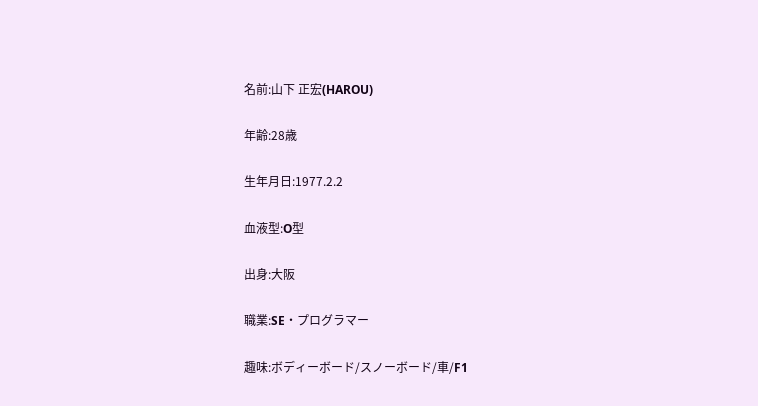名前:山下 正宏(HAROU)

年齢:28歳

生年月日:1977.2.2

血液型:O型

出身:大阪

職業:SE・プログラマー

趣味:ボディーボード/スノーボード/車/F1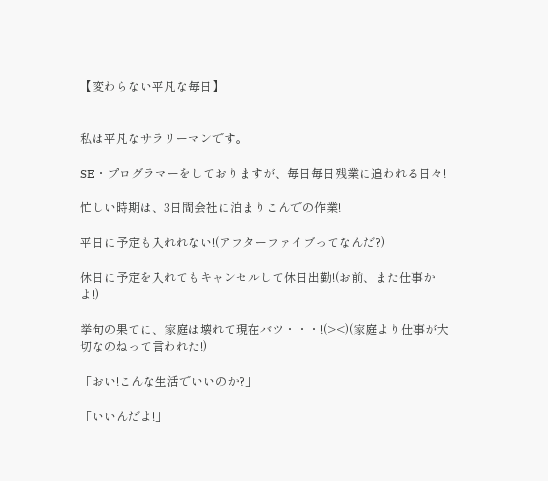【変わらない平凡な毎日】


私は平凡なサラリーマンです。

SE・プログラマーをしておりますが、毎日毎日残業に追われる日々!

忙しい時期は、3日間会社に泊まりこんでの作業!

平日に予定も入れれない!(アフターファイブってなんだ?)

休日に予定を入れてもキャンセルして休日出勤!(お前、また仕事かよ!)

挙句の果てに、家庭は壊れて現在バツ・・・!(><)(家庭より仕事が大切なのねって言われた!)

「おい!こんな生活でいいのか?」

「いいんだよ!」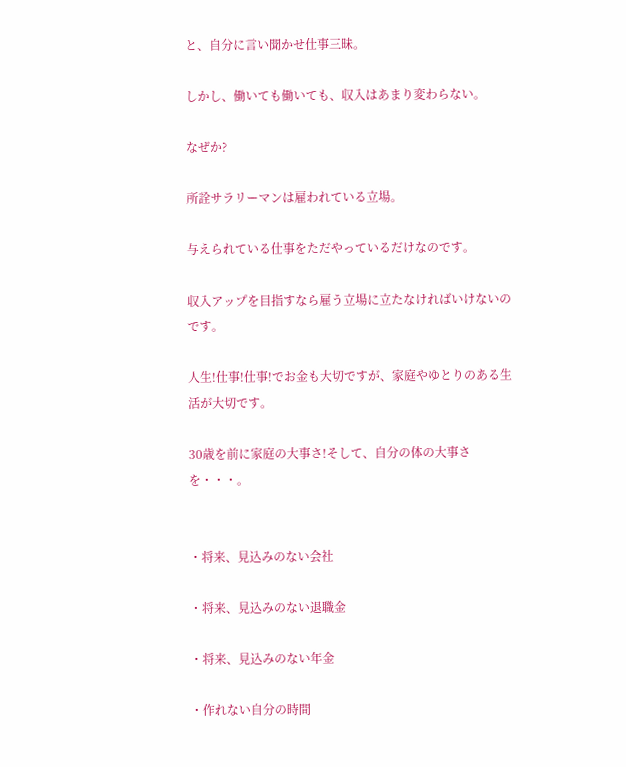と、自分に言い聞かせ仕事三昧。

しかし、働いても働いても、収入はあまり変わらない。

なぜか?

所詮サラリーマンは雇われている立場。

与えられている仕事をただやっているだけなのです。

収入アップを目指すなら雇う立場に立たなければいけないのです。

人生!仕事!仕事!でお金も大切ですが、家庭やゆとりのある生活が大切です。

30歳を前に家庭の大事さ!そして、自分の体の大事さを・・・。


・将来、見込みのない会社

・将来、見込みのない退職金

・将来、見込みのない年金

・作れない自分の時間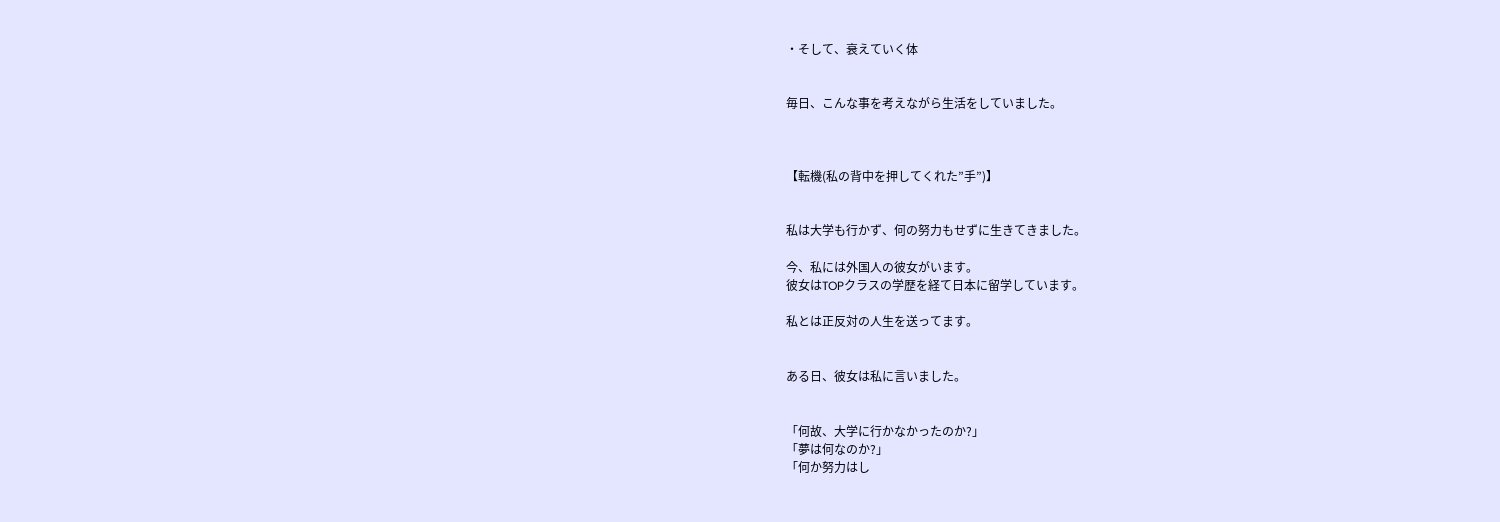・そして、衰えていく体


毎日、こんな事を考えながら生活をしていました。



【転機(私の背中を押してくれた”手”)】


私は大学も行かず、何の努力もせずに生きてきました。

今、私には外国人の彼女がいます。
彼女はTOPクラスの学歴を経て日本に留学しています。

私とは正反対の人生を送ってます。


ある日、彼女は私に言いました。


「何故、大学に行かなかったのか?」
「夢は何なのか?」
「何か努力はし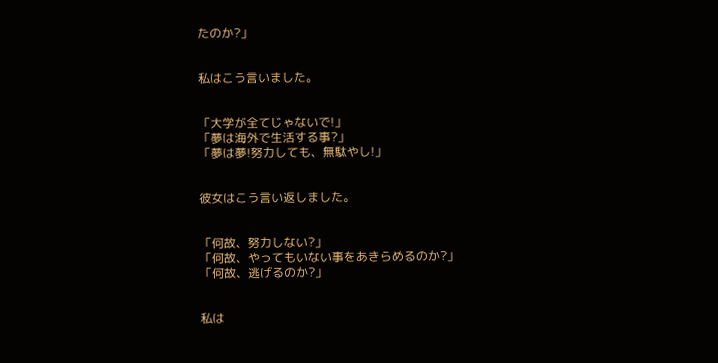たのか?」


私はこう言いました。


「大学が全てじゃないで!」
「夢は海外で生活する事?」
「夢は夢!努力しても、無駄やし!」


彼女はこう言い返しました。


「何故、努力しない?」
「何故、やってもいない事をあきらめるのか?」
「何故、逃げるのか?」


私は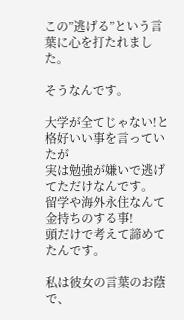この”逃げる”という言葉に心を打たれました。

そうなんです。

大学が全てじゃない!と格好いい事を言っていたが
実は勉強が嫌いで逃げてただけなんです。
留学や海外永住なんて金持ちのする事!
頭だけで考えて諦めてたんです。

私は彼女の言葉のお蔭で、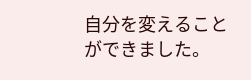自分を変えることができました。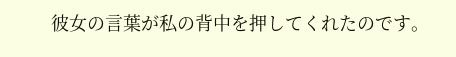彼女の言葉が私の背中を押してくれたのです。